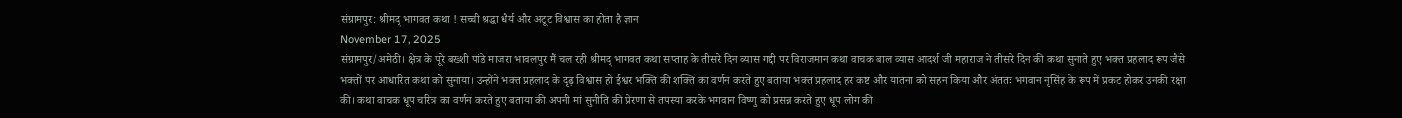संग्रामपुर: श्रीमद् भागवत कथा ! सच्ची श्रद्धा धैर्य और अटूट विश्वास का होता है ज्ञान
November 17, 2025
संग्रामपुर/अमेठी। क्षेत्र के पूरे बख्शी पांडे माजरा भावलपुर मैं चल रही श्रीमद् भागवत कथा सप्ताह के तीसरे दिन व्यास गद्दी पर विराजमान कथा वाचक बाल व्यास आदर्श जी महाराज ने तीसरे दिन की कथा सुनाते हुए भक्त प्रहलाद रूप जैसे भक्तों पर आधारित कथा को सुनाया। उन्होंने भक्त प्रहलाद के दृढ़ विश्वास हो ईश्वर भक्ति की शक्ति का वर्णन करते हुए बताया भक्त प्रहलाद हर कष्ट और यातना को सहन किया और अंततः भगवान नृसिंह के रूप में प्रकट होकर उनकी रक्षा की। कथा वाचक धूप चरित्र का वर्णन करते हुए बताया की अपनी मां सुनीति की प्रेरणा से तपस्या करके भगवान विष्णु को प्रसन्न करते हुए धूप लोग की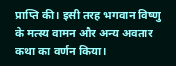प्राप्ति की। इसी तरह भगवान विष्णु के मत्स्य वामन और अन्य अवतार कथा का वर्णन किया।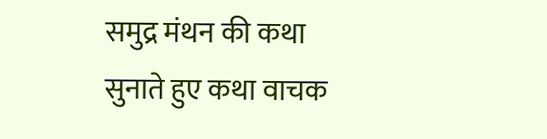समुद्र मंथन की कथा सुनाते हुए कथा वाचक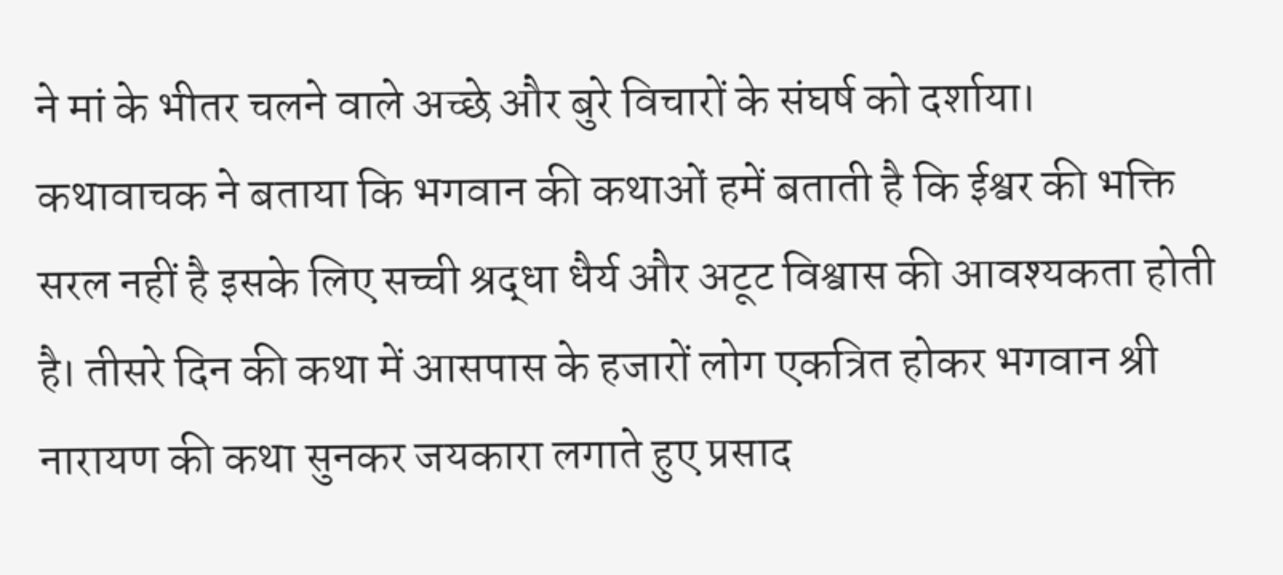ने मां के भीतर चलने वाले अच्छे और बुरे विचारों के संघर्ष को दर्शाया। कथावाचक ने बताया कि भगवान की कथाओं हमें बताती है कि ईश्वर की भक्ति सरल नहीं है इसके लिए सच्ची श्रद्धा धैर्य और अटूट विश्वास की आवश्यकता होती है। तीसरे दिन की कथा में आसपास के हजारों लोग एकत्रित होकर भगवान श्री नारायण की कथा सुनकर जयकारा लगाते हुए प्रसाद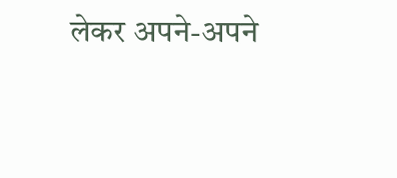लेकर अपने-अपने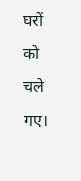घरों को चले गए।